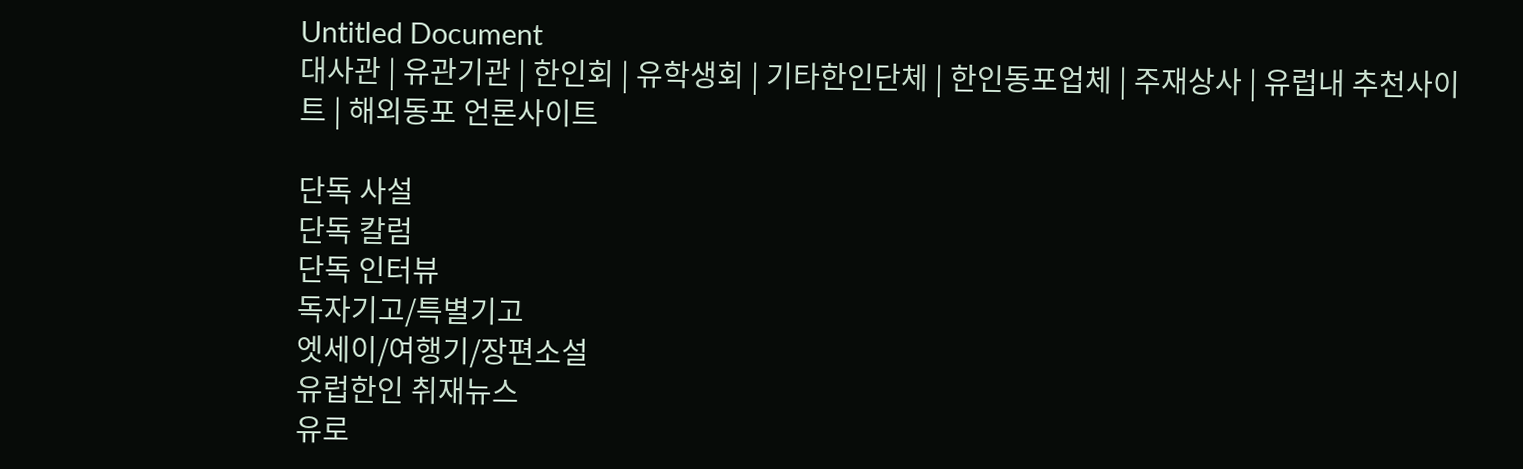Untitled Document
대사관 | 유관기관 | 한인회 | 유학생회 | 기타한인단체 | 한인동포업체 | 주재상사 | 유럽내 추천사이트 | 해외동포 언론사이트

단독 사설
단독 칼럼
단독 인터뷰
독자기고/특별기고
엣세이/여행기/장편소설
유럽한인 취재뉴스
유로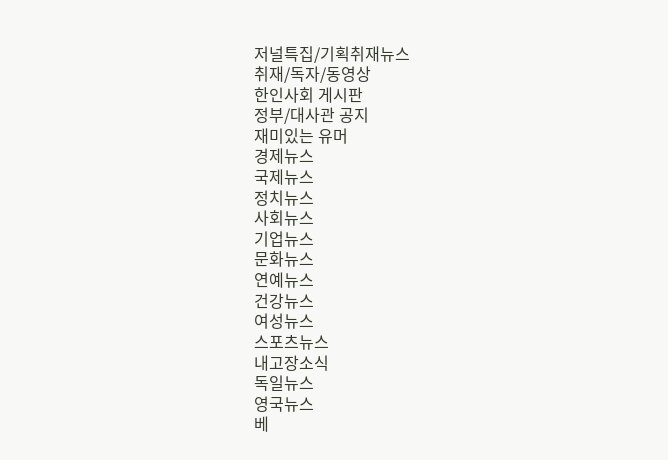저널특집/기획취재뉴스
취재/독자/동영상
한인사회 게시판
정부/대사관 공지
재미있는 유머
경제뉴스
국제뉴스
정치뉴스
사회뉴스
기업뉴스
문화뉴스
연예뉴스
건강뉴스
여성뉴스
스포츠뉴스
내고장소식
독일뉴스
영국뉴스
베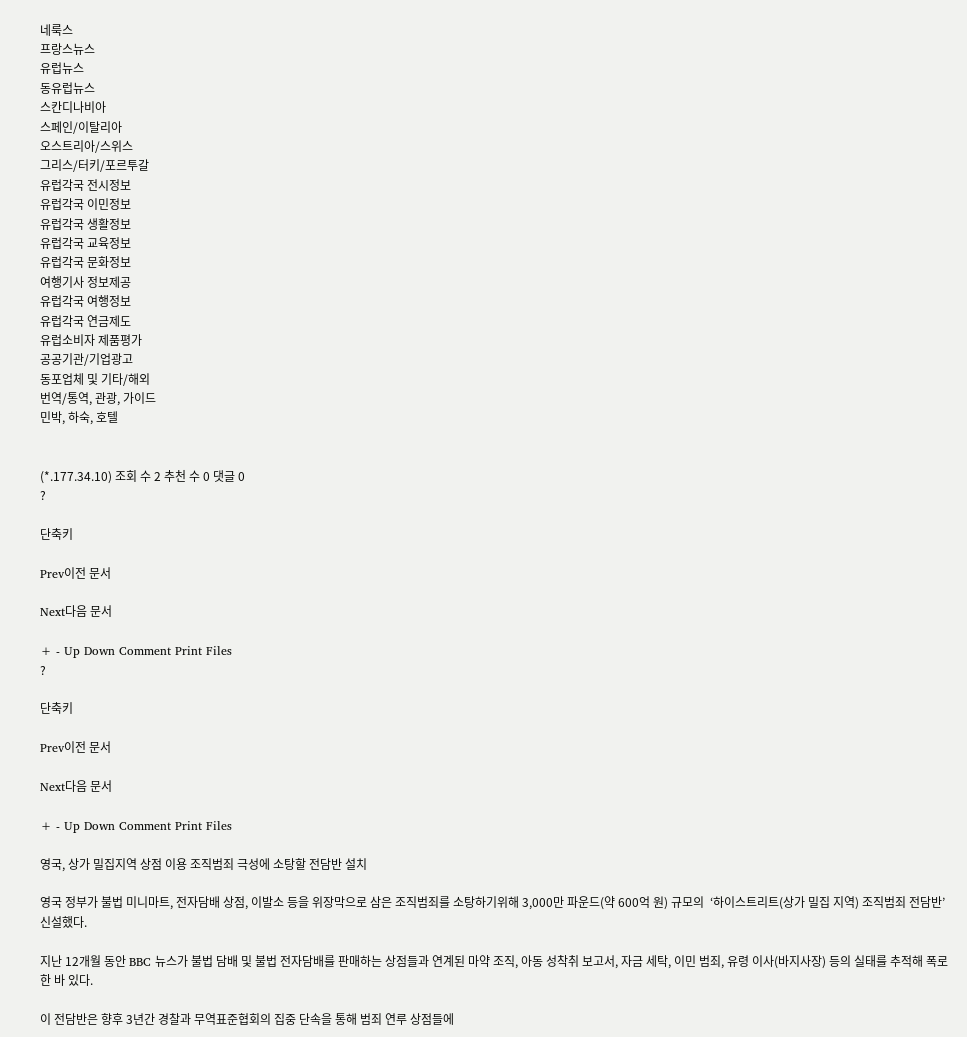네룩스
프랑스뉴스
유럽뉴스
동유럽뉴스
스칸디나비아
스페인/이탈리아
오스트리아/스위스
그리스/터키/포르투갈
유럽각국 전시정보
유럽각국 이민정보
유럽각국 생활정보
유럽각국 교육정보
유럽각국 문화정보
여행기사 정보제공
유럽각국 여행정보
유럽각국 연금제도
유럽소비자 제품평가
공공기관/기업광고
동포업체 및 기타/해외
번역/통역, 관광, 가이드
민박, 하숙, 호텔


(*.177.34.10) 조회 수 2 추천 수 0 댓글 0
?

단축키

Prev이전 문서

Next다음 문서

+ - Up Down Comment Print Files
?

단축키

Prev이전 문서

Next다음 문서

+ - Up Down Comment Print Files

영국, 상가 밀집지역 상점 이용 조직범죄 극성에 소탕할 전담반 설치

영국 정부가 불법 미니마트, 전자담배 상점, 이발소 등을 위장막으로 삼은 조직범죄를 소탕하기위해 3,000만 파운드(약 600억 원) 규모의  ‘하이스트리트(상가 밀집 지역) 조직범죄 전담반’ 신설했다.

지난 12개월 동안 BBC 뉴스가 불법 담배 및 불법 전자담배를 판매하는 상점들과 연계된 마약 조직, 아동 성착취 보고서, 자금 세탁, 이민 범죄, 유령 이사(바지사장) 등의 실태를 추적해 폭로한 바 있다.

이 전담반은 향후 3년간 경찰과 무역표준협회의 집중 단속을 통해 범죄 연루 상점들에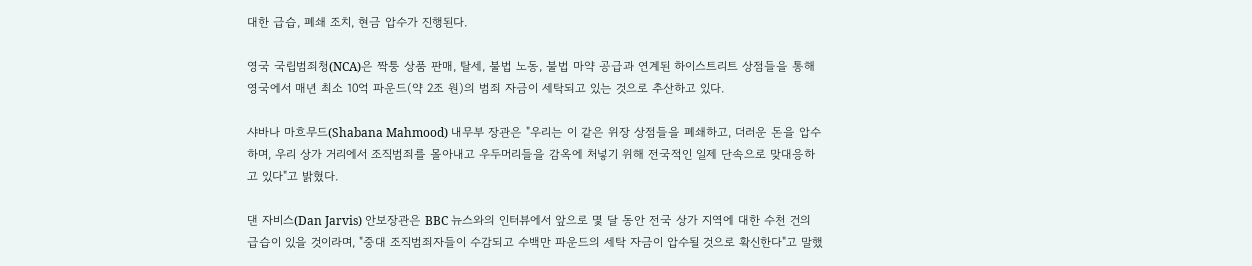대한 급습, 폐쇄 조치, 현금 압수가 진행된다.

영국 국립범죄청(NCA)은 짝퉁 상품 판매, 탈세, 불법 노동, 불법 마약 공급과 연계된 하이스트리트 상점들을 통해 영국에서 매년 최소 10억 파운드(약 2조 원)의 범죄 자금이 세탁되고 있는 것으로 추산하고 있다.

샤바나 마흐무드(Shabana Mahmood) 내무부 장관은 "우리는 이 같은 위장 상점들을 폐쇄하고, 더러운 돈을 압수하며, 우리 상가 거리에서 조직범죄를 몰아내고 우두머리들을 감옥에 처넣기 위해 전국적인 일제 단속으로 맞대응하고 있다"고 밝혔다.

댄 자비스(Dan Jarvis) 안보장관은 BBC 뉴스와의 인터뷰에서 앞으로 몇 달 동안 전국 상가 지역에 대한 수천 건의 급습이 있을 것이라며, "중대 조직범죄자들이 수감되고 수백만 파운드의 세탁 자금이 압수될 것으로 확신한다"고 말했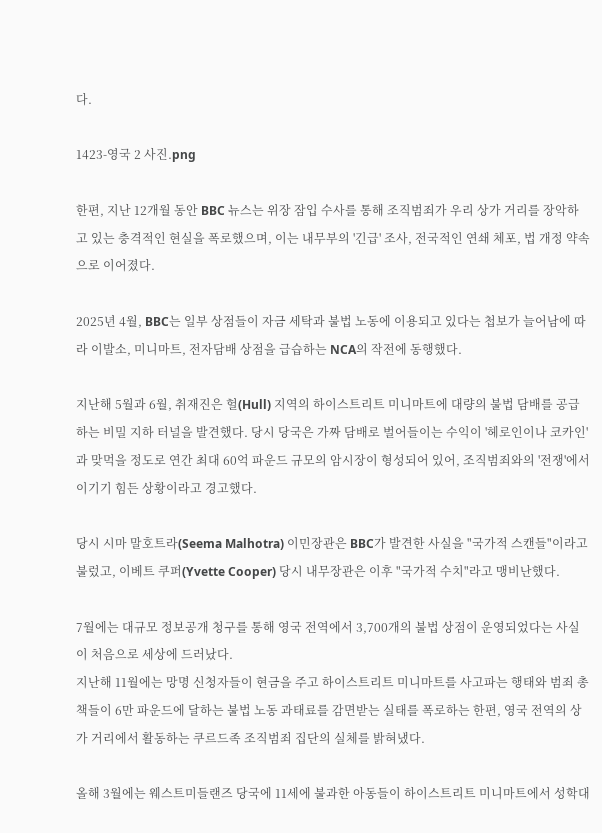다.

1423-영국 2 사진.png

한편, 지난 12개월 동안 BBC 뉴스는 위장 잠입 수사를 통해 조직범죄가 우리 상가 거리를 장악하고 있는 충격적인 현실을 폭로했으며, 이는 내무부의 '긴급' 조사, 전국적인 연쇄 체포, 법 개정 약속으로 이어졌다.

2025년 4월, BBC는 일부 상점들이 자금 세탁과 불법 노동에 이용되고 있다는 첩보가 늘어남에 따라 이발소, 미니마트, 전자담배 상점을 급습하는 NCA의 작전에 동행했다.

지난해 5월과 6월, 취재진은 헐(Hull) 지역의 하이스트리트 미니마트에 대량의 불법 담배를 공급하는 비밀 지하 터널을 발견했다. 당시 당국은 가짜 담배로 벌어들이는 수익이 '헤로인이나 코카인'과 맞먹을 정도로 연간 최대 60억 파운드 규모의 암시장이 형성되어 있어, 조직범죄와의 '전쟁'에서 이기기 힘든 상황이라고 경고했다.

당시 시마 말호트라(Seema Malhotra) 이민장관은 BBC가 발견한 사실을 "국가적 스캔들"이라고 불렀고, 이베트 쿠퍼(Yvette Cooper) 당시 내무장관은 이후 "국가적 수치"라고 맹비난했다.

7월에는 대규모 정보공개 청구를 통해 영국 전역에서 3,700개의 불법 상점이 운영되었다는 사실이 처음으로 세상에 드러났다.
지난해 11월에는 망명 신청자들이 현금을 주고 하이스트리트 미니마트를 사고파는 행태와 범죄 총책들이 6만 파운드에 달하는 불법 노동 과태료를 감면받는 실태를 폭로하는 한편, 영국 전역의 상가 거리에서 활동하는 쿠르드족 조직범죄 집단의 실체를 밝혀냈다.

올해 3월에는 웨스트미들랜즈 당국에 11세에 불과한 아동들이 하이스트리트 미니마트에서 성학대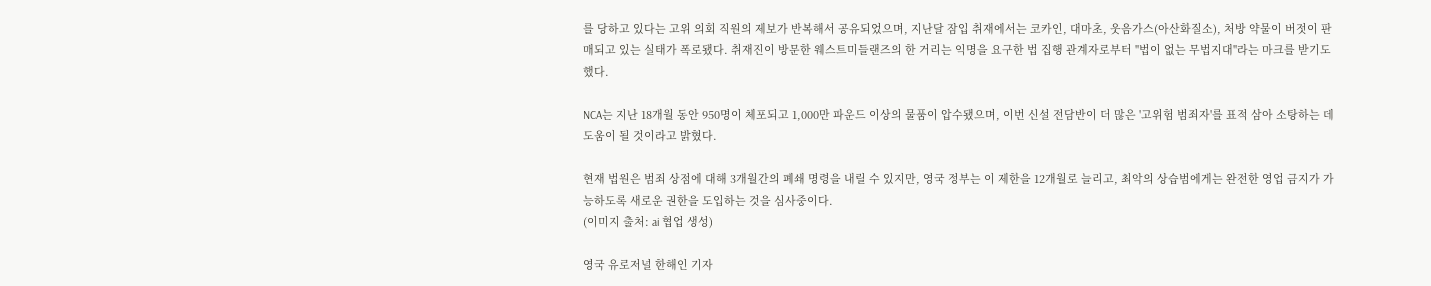를 당하고 있다는 고위 의회 직원의 제보가 반복해서 공유되었으며, 지난달 잠입 취재에서는 코카인, 대마초, 웃음가스(아산화질소), 처방 약물이 버젓이 판매되고 있는 실태가 폭로됐다. 취재진이 방문한 웨스트미들랜즈의 한 거리는 익명을 요구한 법 집행 관계자로부터 "법이 없는 무법지대"라는 마크를 받기도 했다.

NCA는 지난 18개월 동안 950명이 체포되고 1,000만 파운드 이상의 물품이 압수됐으며, 이번 신설 전담반이 더 많은 '고위험 범죄자'를 표적 삼아 소탕하는 데 도움이 될 것이라고 밝혔다.

현재 법원은 범죄 상점에 대해 3개월간의 폐쇄 명령을 내릴 수 있지만, 영국 정부는 이 제한을 12개월로 늘리고, 최악의 상습범에게는 완전한 영업 금지가 가능하도록 새로운 권한을 도입하는 것을 심사중이다.
(이미지 출처: ai 협업 생성)

영국 유로저널 한해인 기자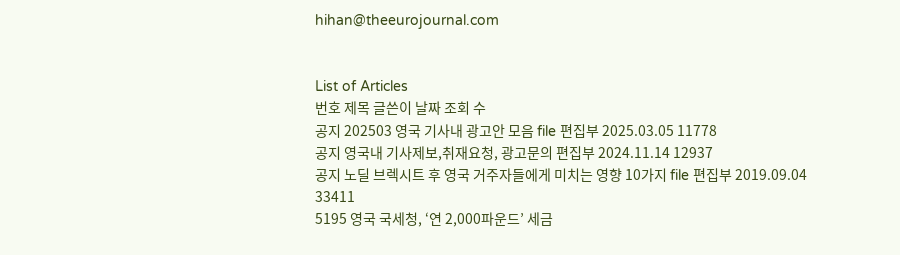hihan@theeurojournal.com


List of Articles
번호 제목 글쓴이 날짜 조회 수
공지 202503 영국 기사내 광고안 모음 file 편집부 2025.03.05 11778
공지 영국내 기사제보,취재요청, 광고문의 편집부 2024.11.14 12937
공지 노딜 브렉시트 후 영국 거주자들에게 미치는 영향 10가지 file 편집부 2019.09.04 33411
5195 영국 국세청, ‘연 2,000파운드’ 세금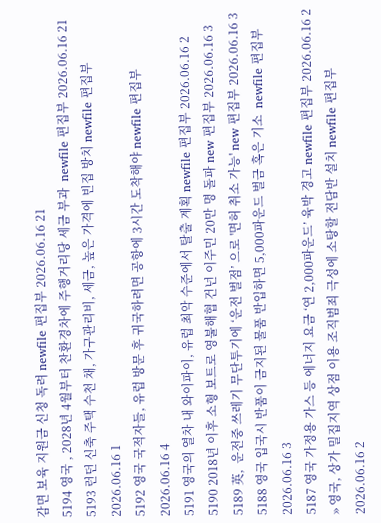감면 보육 지원금 신청 독려 newfile 편집부 2026.06.16 21
5194 영국 , 2028년 4월부터 찬환경차에 주행거리당 세금 부과  newfile 편집부 2026.06.16 21
5193 런던 신축 주택 수천 채, 가구관리비, 세금, 높은 가격에 빈집 방치 newfile 편집부 2026.06.16 1
5192 영국 국적자들, 유럽 방문 후 귀국하려면 공항에 3시간 도착해야 newfile 편집부 2026.06.16 4
5191 영국의 열차 내 와이파이, 유럽 최악 수준에서 탈출 계획 newfile 편집부 2026.06.16 2
5190 2018년 이후 소형 보트로 영불해협 건넌 이주민 20만 명 돌파 new 편집부 2026.06.16 3
5189 英,  운전중 쓰레기 무단투기에 ‘운전 벌점’ 으로 '면허 취소 가능' new 편집부 2026.06.16 3
5188 영국 입국시 반품이 금지된 물품 반입하면 5,000파운드 벌금 혹은 기소  newfile 편집부 2026.06.16 3
5187 영국 가정용 가스 등 에너지 요금 ‘연 2,000파운드’ 육박 경고 newfile 편집부 2026.06.16 2
» 영국, 상가 밀집지역 상점 이용 조직범죄 극성에 소탕할 전담반 설치 newfile 편집부 2026.06.16 2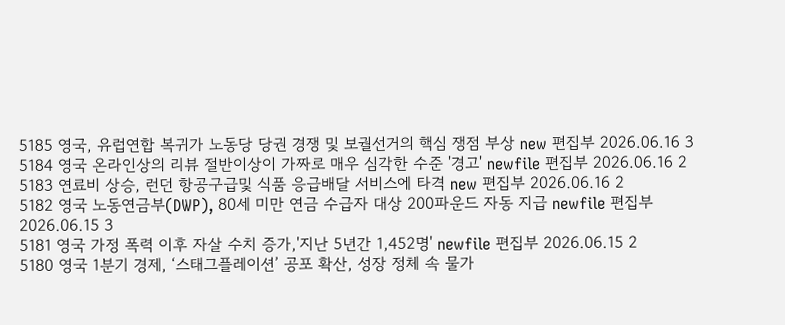5185 영국, 유럽연합 복귀가 노동당 당권 경쟁 및 보궐선거의 핵심 쟁점 부상 new 편집부 2026.06.16 3
5184 영국 온라인상의 리뷰 절반이상이 가짜로 매우 심각한 수준 '경고' newfile 편집부 2026.06.16 2
5183 연료비 상승, 런던 항공구급및 식품 응급배달 서비스에 타격 new 편집부 2026.06.16 2
5182 영국 노동연금부(DWP), 80세 미만 연금 수급자 대상 200파운드 자동 지급 newfile 편집부 2026.06.15 3
5181 영국 가정 폭력 이후 자살 수치 증가,'지난 5년간 1,452명' newfile 편집부 2026.06.15 2
5180 영국 1분기 경제, ‘스태그플레이션’ 공포 확산, 성장 정체 속 물가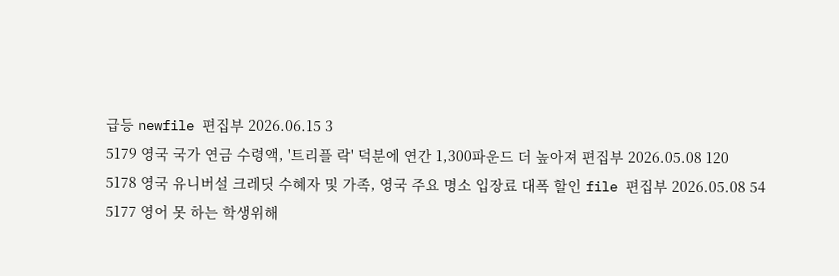급등 newfile 편집부 2026.06.15 3
5179 영국 국가 연금 수령액, '트리플 락' 덕분에 연간 1,300파운드 더 높아져 편집부 2026.05.08 120
5178 영국 유니버설 크레딧 수혜자 및 가족, 영국 주요 명소 입장료 대폭 할인 file 편집부 2026.05.08 54
5177 영어 못 하는 학생위해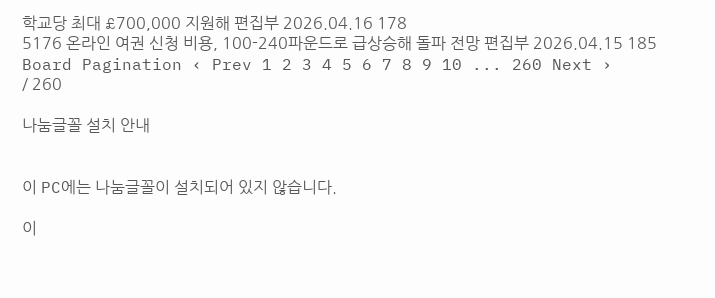학교당 최대 £700,000 지원해 편집부 2026.04.16 178
5176 온라인 여권 신청 비용, 100-240파운드로 급상승해 돌파 전망 편집부 2026.04.15 185
Board Pagination ‹ Prev 1 2 3 4 5 6 7 8 9 10 ... 260 Next ›
/ 260

나눔글꼴 설치 안내


이 PC에는 나눔글꼴이 설치되어 있지 않습니다.

이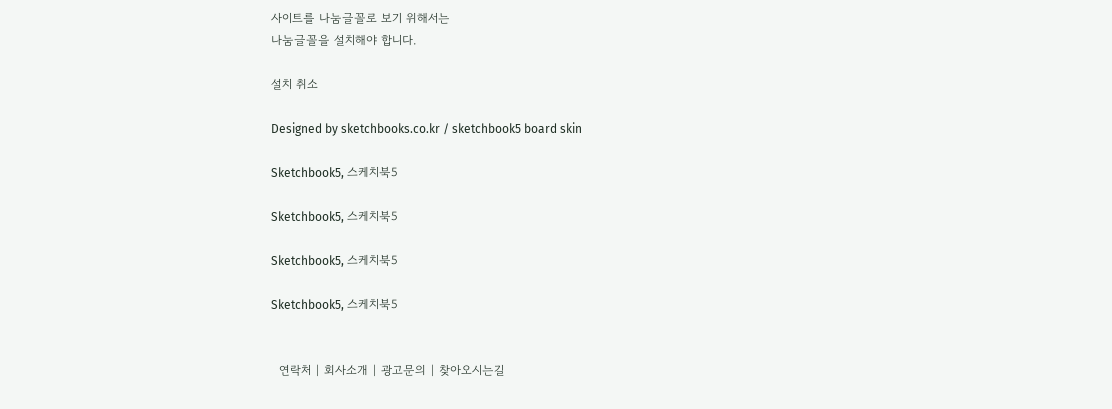사이트를 나눔글꼴로 보기 위해서는
나눔글꼴을 설치해야 합니다.

설치 취소

Designed by sketchbooks.co.kr / sketchbook5 board skin

Sketchbook5, 스케치북5

Sketchbook5, 스케치북5

Sketchbook5, 스케치북5

Sketchbook5, 스케치북5


  연락처 | 회사소개 | 광고문의 | 찾아오시는길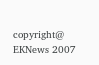copyright@ EKNews 2007